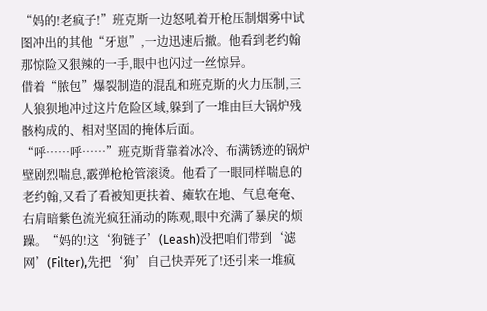“妈的!老疯子!”班克斯一边怒吼着开枪压制烟雾中试图冲出的其他“牙崽”,一边迅速后撤。他看到老约翰那惊险又狠辣的一手,眼中也闪过一丝惊异。
借着“脓包”爆裂制造的混乱和班克斯的火力压制,三人狼狈地冲过这片危险区域,躲到了一堆由巨大锅炉残骸构成的、相对坚固的掩体后面。
“呼……呼……”班克斯背靠着冰冷、布满锈迹的锅炉壁剧烈喘息,霰弹枪枪管滚烫。他看了一眼同样喘息的老约翰,又看了看被知更扶着、瘫软在地、气息奄奄、右肩暗紫色流光疯狂涌动的陈观,眼中充满了暴戾的烦躁。“妈的!这‘狗链子’(Leash)没把咱们带到‘滤网’(Filter),先把‘狗’自己快弄死了!还引来一堆疯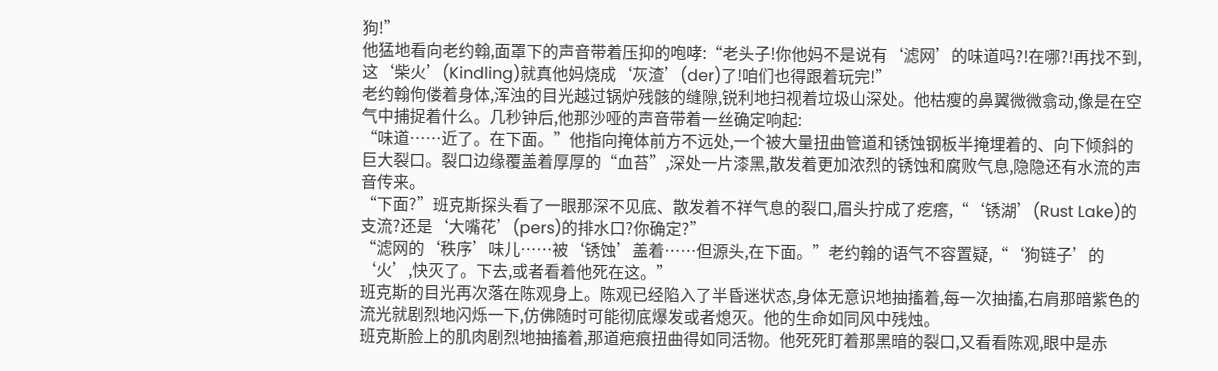狗!”
他猛地看向老约翰,面罩下的声音带着压抑的咆哮:“老头子!你他妈不是说有‘滤网’的味道吗?!在哪?!再找不到,这‘柴火’(Kindling)就真他妈烧成‘灰渣’(der)了!咱们也得跟着玩完!”
老约翰佝偻着身体,浑浊的目光越过锅炉残骸的缝隙,锐利地扫视着垃圾山深处。他枯瘦的鼻翼微微翕动,像是在空气中捕捉着什么。几秒钟后,他那沙哑的声音带着一丝确定响起:
“味道……近了。在下面。”他指向掩体前方不远处,一个被大量扭曲管道和锈蚀钢板半掩埋着的、向下倾斜的巨大裂口。裂口边缘覆盖着厚厚的“血苔”,深处一片漆黑,散发着更加浓烈的锈蚀和腐败气息,隐隐还有水流的声音传来。
“下面?”班克斯探头看了一眼那深不见底、散发着不祥气息的裂口,眉头拧成了疙瘩,“‘锈湖’(Rust Lake)的支流?还是‘大嘴花’(pers)的排水口?你确定?”
“滤网的‘秩序’味儿……被‘锈蚀’盖着……但源头,在下面。”老约翰的语气不容置疑,“‘狗链子’的‘火’,快灭了。下去,或者看着他死在这。”
班克斯的目光再次落在陈观身上。陈观已经陷入了半昏迷状态,身体无意识地抽搐着,每一次抽搐,右肩那暗紫色的流光就剧烈地闪烁一下,仿佛随时可能彻底爆发或者熄灭。他的生命如同风中残烛。
班克斯脸上的肌肉剧烈地抽搐着,那道疤痕扭曲得如同活物。他死死盯着那黑暗的裂口,又看看陈观,眼中是赤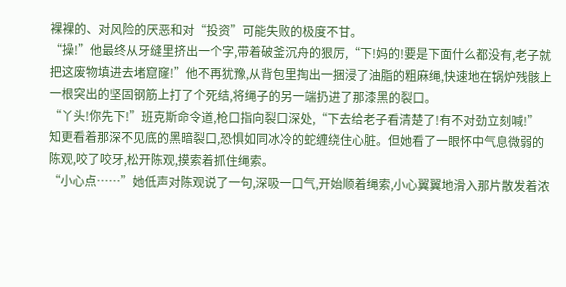裸裸的、对风险的厌恶和对“投资”可能失败的极度不甘。
“操!”他最终从牙缝里挤出一个字,带着破釜沉舟的狠厉,“下!妈的!要是下面什么都没有,老子就把这废物填进去堵窟窿!”他不再犹豫,从背包里掏出一捆浸了油脂的粗麻绳,快速地在锅炉残骸上一根突出的坚固钢筋上打了个死结,将绳子的另一端扔进了那漆黑的裂口。
“丫头!你先下!”班克斯命令道,枪口指向裂口深处,“下去给老子看清楚了!有不对劲立刻喊!”
知更看着那深不见底的黑暗裂口,恐惧如同冰冷的蛇缠绕住心脏。但她看了一眼怀中气息微弱的陈观,咬了咬牙,松开陈观,摸索着抓住绳索。
“小心点……”她低声对陈观说了一句,深吸一口气,开始顺着绳索,小心翼翼地滑入那片散发着浓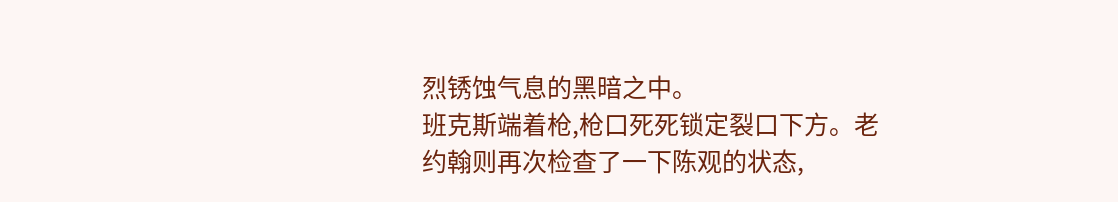烈锈蚀气息的黑暗之中。
班克斯端着枪,枪口死死锁定裂口下方。老约翰则再次检查了一下陈观的状态,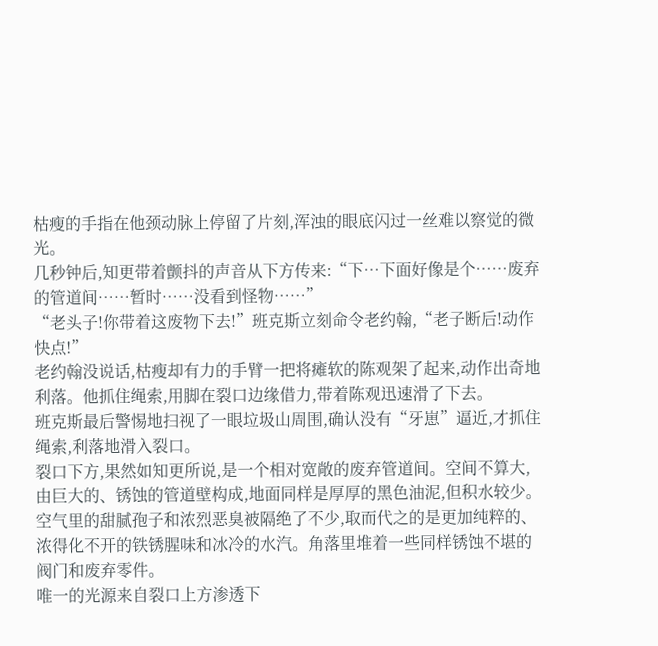枯瘦的手指在他颈动脉上停留了片刻,浑浊的眼底闪过一丝难以察觉的微光。
几秒钟后,知更带着颤抖的声音从下方传来:“下…下面好像是个……废弃的管道间……暂时……没看到怪物……”
“老头子!你带着这废物下去!”班克斯立刻命令老约翰,“老子断后!动作快点!”
老约翰没说话,枯瘦却有力的手臂一把将瘫软的陈观架了起来,动作出奇地利落。他抓住绳索,用脚在裂口边缘借力,带着陈观迅速滑了下去。
班克斯最后警惕地扫视了一眼垃圾山周围,确认没有“牙崽”逼近,才抓住绳索,利落地滑入裂口。
裂口下方,果然如知更所说,是一个相对宽敞的废弃管道间。空间不算大,由巨大的、锈蚀的管道壁构成,地面同样是厚厚的黑色油泥,但积水较少。空气里的甜腻孢子和浓烈恶臭被隔绝了不少,取而代之的是更加纯粹的、浓得化不开的铁锈腥味和冰冷的水汽。角落里堆着一些同样锈蚀不堪的阀门和废弃零件。
唯一的光源来自裂口上方渗透下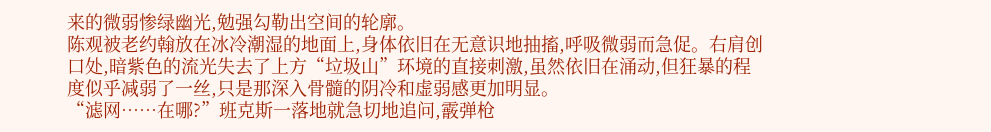来的微弱惨绿幽光,勉强勾勒出空间的轮廓。
陈观被老约翰放在冰冷潮湿的地面上,身体依旧在无意识地抽搐,呼吸微弱而急促。右肩创口处,暗紫色的流光失去了上方“垃圾山”环境的直接刺激,虽然依旧在涌动,但狂暴的程度似乎减弱了一丝,只是那深入骨髓的阴冷和虚弱感更加明显。
“滤网……在哪?”班克斯一落地就急切地追问,霰弹枪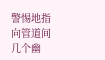警惕地指向管道间几个幽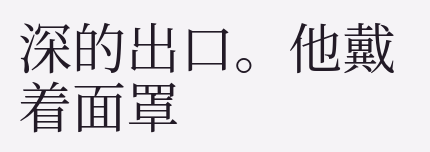深的出口。他戴着面罩